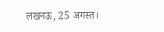लखनऊ, 25 अगस्त।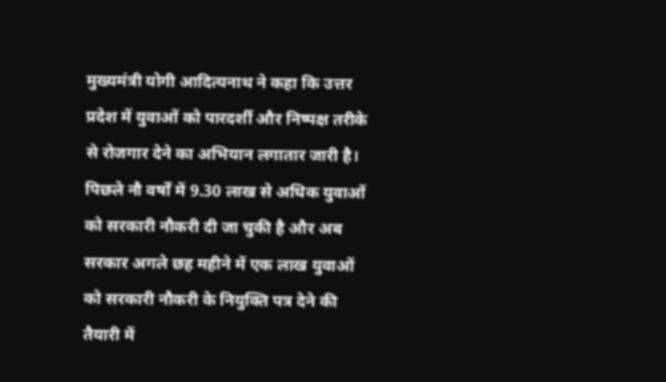मुख्यमंत्री योगी आदित्यनाथ ने कहा कि उत्तर प्रदेश में युवाओं को पारदर्शी और निष्पक्ष तरीके से रोजगार देने का अभियान लगातार जारी है। पिछले नौ वर्षों में 9.30 लाख से अधिक युवाओं को सरकारी नौकरी दी जा चुकी है और अब सरकार अगले छह महीने में एक लाख युवाओं को सरकारी नौकरी के नियुक्ति पत्र देने की तैयारी में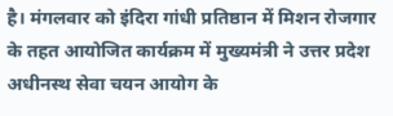है। मंगलवार को इंदिरा गांधी प्रतिष्ठान में मिशन रोजगार के तहत आयोजित कार्यक्रम में मुख्यमंत्री ने उत्तर प्रदेश अधीनस्थ सेवा चयन आयोग के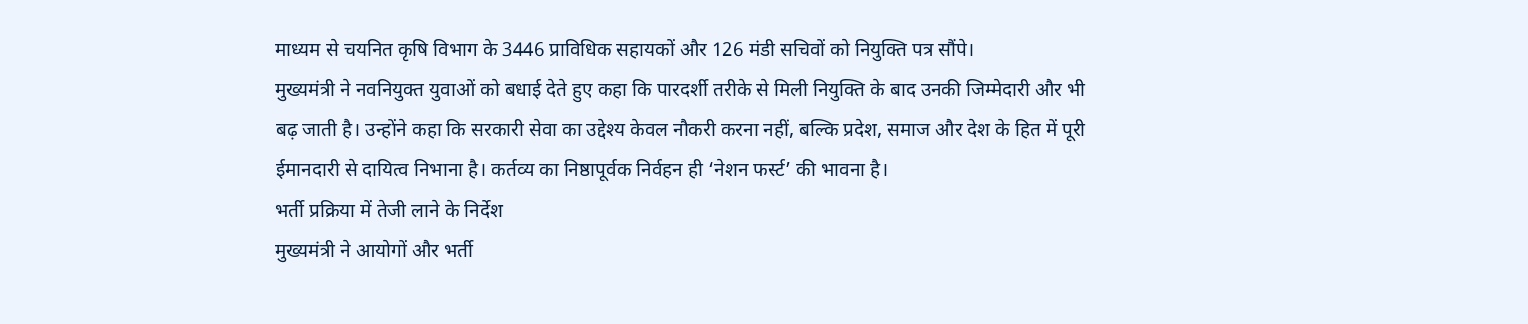माध्यम से चयनित कृषि विभाग के 3446 प्राविधिक सहायकों और 126 मंडी सचिवों को नियुक्ति पत्र सौंपे।
मुख्यमंत्री ने नवनियुक्त युवाओं को बधाई देते हुए कहा कि पारदर्शी तरीके से मिली नियुक्ति के बाद उनकी जिम्मेदारी और भी बढ़ जाती है। उन्होंने कहा कि सरकारी सेवा का उद्देश्य केवल नौकरी करना नहीं, बल्कि प्रदेश, समाज और देश के हित में पूरी ईमानदारी से दायित्व निभाना है। कर्तव्य का निष्ठापूर्वक निर्वहन ही ‘नेशन फर्स्ट’ की भावना है।
भर्ती प्रक्रिया में तेजी लाने के निर्देश
मुख्यमंत्री ने आयोगों और भर्ती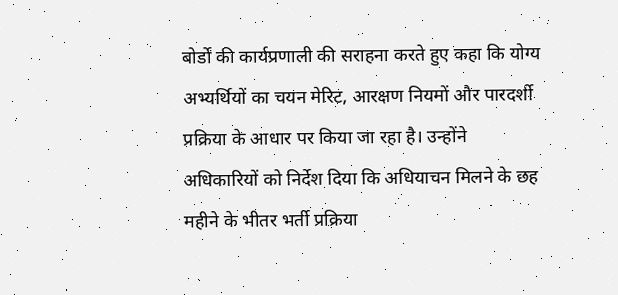बोर्डों की कार्यप्रणाली की सराहना करते हुए कहा कि योग्य अभ्यर्थियों का चयन मेरिट, आरक्षण नियमों और पारदर्शी प्रक्रिया के आधार पर किया जा रहा है। उन्होंने अधिकारियों को निर्देश दिया कि अधियाचन मिलने के छह महीने के भीतर भर्ती प्रक्रिया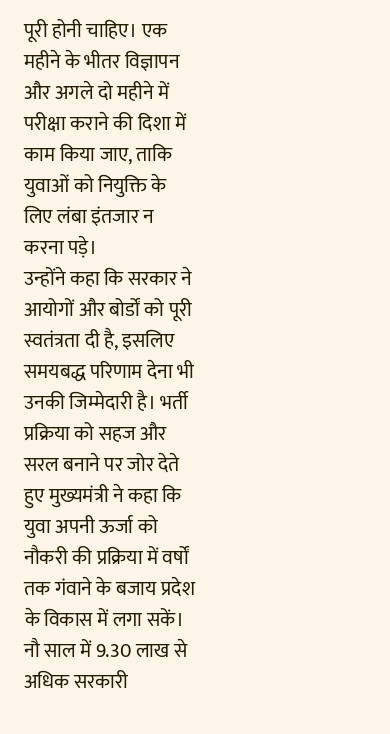पूरी होनी चाहिए। एक महीने के भीतर विज्ञापन और अगले दो महीने में परीक्षा कराने की दिशा में काम किया जाए, ताकि युवाओं को नियुक्ति के लिए लंबा इंतजार न करना पड़े।
उन्होंने कहा कि सरकार ने आयोगों और बोर्डों को पूरी स्वतंत्रता दी है, इसलिए समयबद्ध परिणाम देना भी उनकी जिम्मेदारी है। भर्ती प्रक्रिया को सहज और सरल बनाने पर जोर देते हुए मुख्यमंत्री ने कहा कि युवा अपनी ऊर्जा को नौकरी की प्रक्रिया में वर्षों तक गंवाने के बजाय प्रदेश के विकास में लगा सकें।
नौ साल में 9.30 लाख से अधिक सरकारी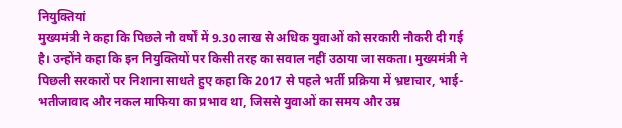नियुक्तियां
मुख्यमंत्री ने कहा कि पिछले नौ वर्षों में 9.30 लाख से अधिक युवाओं को सरकारी नौकरी दी गई है। उन्होंने कहा कि इन नियुक्तियों पर किसी तरह का सवाल नहीं उठाया जा सकता। मुख्यमंत्री ने पिछली सरकारों पर निशाना साधते हुए कहा कि 2017 से पहले भर्ती प्रक्रिया में भ्रष्टाचार, भाई-भतीजावाद और नकल माफिया का प्रभाव था, जिससे युवाओं का समय और उम्र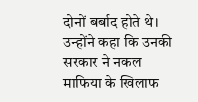दोनों बर्बाद होते थे।
उन्होंने कहा कि उनकी सरकार ने नकल माफिया के खिलाफ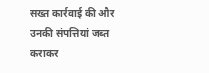सख्त कार्रवाई की और उनकी संपत्तियां जब्त कराकर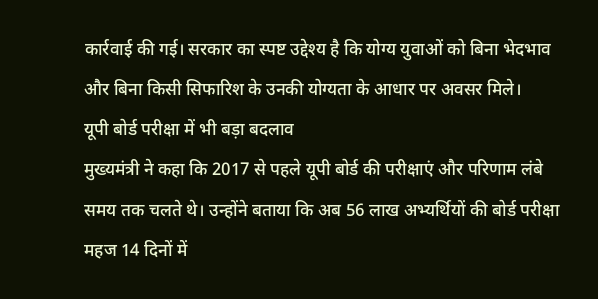कार्रवाई की गई। सरकार का स्पष्ट उद्देश्य है कि योग्य युवाओं को बिना भेदभाव और बिना किसी सिफारिश के उनकी योग्यता के आधार पर अवसर मिले।
यूपी बोर्ड परीक्षा में भी बड़ा बदलाव
मुख्यमंत्री ने कहा कि 2017 से पहले यूपी बोर्ड की परीक्षाएं और परिणाम लंबे समय तक चलते थे। उन्होंने बताया कि अब 56 लाख अभ्यर्थियों की बोर्ड परीक्षा महज 14 दिनों में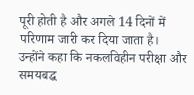पूरी होती है और अगले 14 दिनों में परिणाम जारी कर दिया जाता है। उन्होंने कहा कि नकलविहीन परीक्षा और समयबद्ध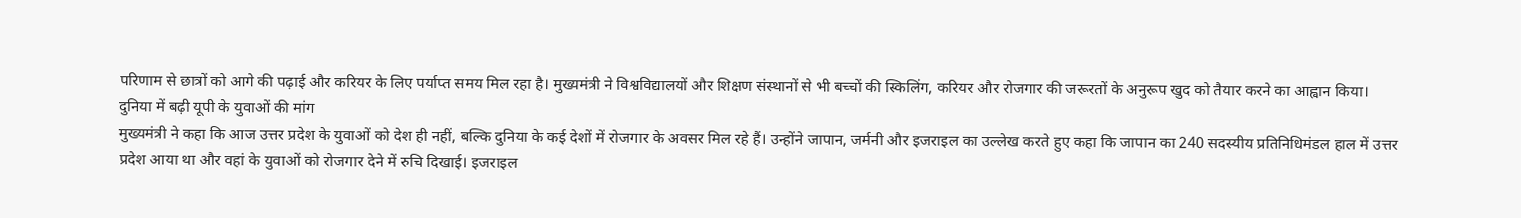परिणाम से छात्रों को आगे की पढ़ाई और करियर के लिए पर्याप्त समय मिल रहा है। मुख्यमंत्री ने विश्वविद्यालयों और शिक्षण संस्थानों से भी बच्चों की स्किलिंग, करियर और रोजगार की जरूरतों के अनुरूप खुद को तैयार करने का आह्वान किया।
दुनिया में बढ़ी यूपी के युवाओं की मांग
मुख्यमंत्री ने कहा कि आज उत्तर प्रदेश के युवाओं को देश ही नहीं, बल्कि दुनिया के कई देशों में रोजगार के अवसर मिल रहे हैं। उन्होंने जापान, जर्मनी और इजराइल का उल्लेख करते हुए कहा कि जापान का 240 सदस्यीय प्रतिनिधिमंडल हाल में उत्तर प्रदेश आया था और वहां के युवाओं को रोजगार देने में रुचि दिखाई। इजराइल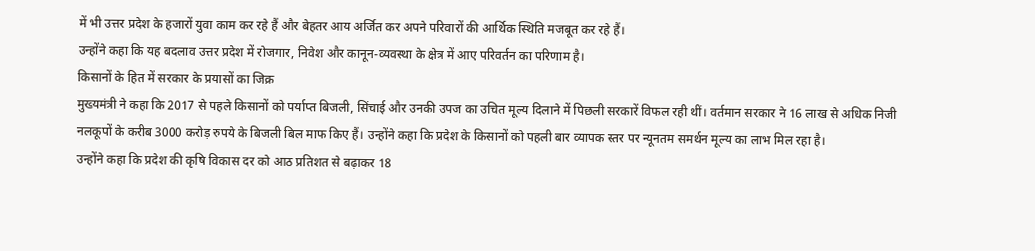में भी उत्तर प्रदेश के हजारों युवा काम कर रहे हैं और बेहतर आय अर्जित कर अपने परिवारों की आर्थिक स्थिति मजबूत कर रहे हैं।
उन्होंने कहा कि यह बदलाव उत्तर प्रदेश में रोजगार, निवेश और कानून-व्यवस्था के क्षेत्र में आए परिवर्तन का परिणाम है।
किसानों के हित में सरकार के प्रयासों का जिक्र
मुख्यमंत्री ने कहा कि 2017 से पहले किसानों को पर्याप्त बिजली, सिंचाई और उनकी उपज का उचित मूल्य दिलाने में पिछली सरकारें विफल रही थीं। वर्तमान सरकार ने 16 लाख से अधिक निजी नलकूपों के करीब 3000 करोड़ रुपये के बिजली बिल माफ किए हैं। उन्होंने कहा कि प्रदेश के किसानों को पहली बार व्यापक स्तर पर न्यूनतम समर्थन मूल्य का लाभ मिल रहा है।
उन्होंने कहा कि प्रदेश की कृषि विकास दर को आठ प्रतिशत से बढ़ाकर 18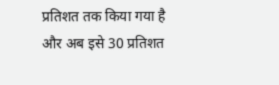प्रतिशत तक किया गया है और अब इसे 30 प्रतिशत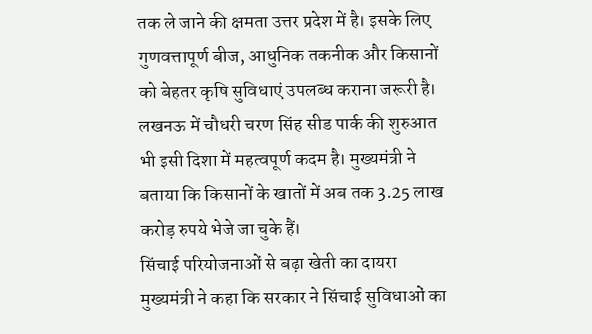तक ले जाने की क्षमता उत्तर प्रदेश में है। इसके लिए गुणवत्तापूर्ण बीज, आधुनिक तकनीक और किसानों को बेहतर कृषि सुविधाएं उपलब्ध कराना जरूरी है। लखनऊ में चौधरी चरण सिंह सीड पार्क की शुरुआत भी इसी दिशा में महत्वपूर्ण कदम है। मुख्यमंत्री ने बताया कि किसानों के खातों में अब तक 3.25 लाख करोड़ रुपये भेजे जा चुके हैं।
सिंचाई परियोजनाओं से बढ़ा खेती का दायरा
मुख्यमंत्री ने कहा कि सरकार ने सिंचाई सुविधाओं का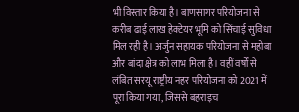भी विस्तार किया है। बाणसागर परियोजना से करीब ढाई लाख हेक्टेयर भूमि को सिंचाई सुविधा मिल रही है। अर्जुन सहायक परियोजना से महोबा और बांदा क्षेत्र को लाभ मिला है। वहीं वर्षों से लंबित सरयू राष्ट्रीय नहर परियोजना को 2021 में पूरा किया गया, जिससे बहराइच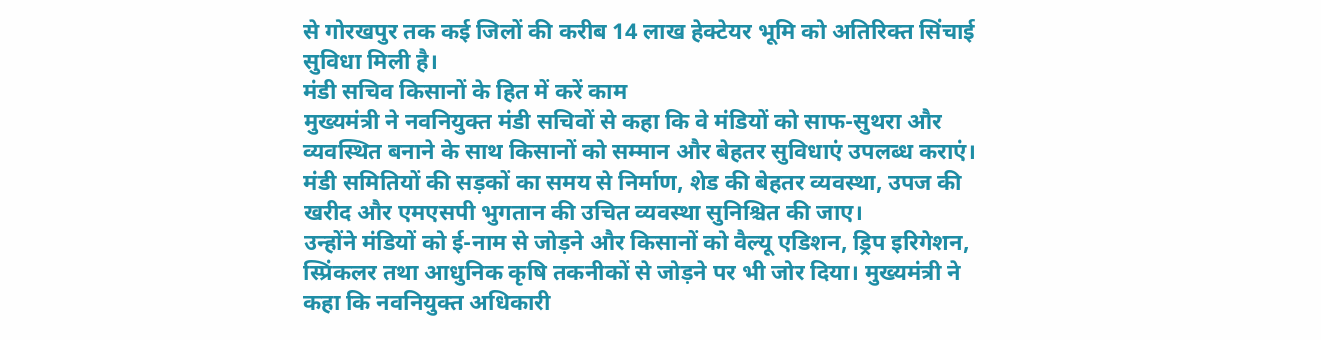से गोरखपुर तक कई जिलों की करीब 14 लाख हेक्टेयर भूमि को अतिरिक्त सिंचाई सुविधा मिली है।
मंडी सचिव किसानों के हित में करें काम
मुख्यमंत्री ने नवनियुक्त मंडी सचिवों से कहा कि वे मंडियों को साफ-सुथरा और व्यवस्थित बनाने के साथ किसानों को सम्मान और बेहतर सुविधाएं उपलब्ध कराएं। मंडी समितियों की सड़कों का समय से निर्माण, शेड की बेहतर व्यवस्था, उपज की खरीद और एमएसपी भुगतान की उचित व्यवस्था सुनिश्चित की जाए।
उन्होंने मंडियों को ई-नाम से जोड़ने और किसानों को वैल्यू एडिशन, ड्रिप इरिगेशन, स्प्रिंकलर तथा आधुनिक कृषि तकनीकों से जोड़ने पर भी जोर दिया। मुख्यमंत्री ने कहा कि नवनियुक्त अधिकारी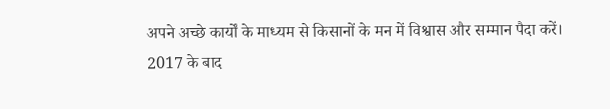अपने अच्छे कार्यों के माध्यम से किसानों के मन में विश्वास और सम्मान पैदा करें।
2017 के बाद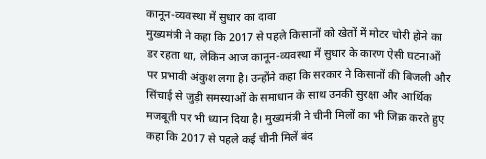कानून-व्यवस्था में सुधार का दावा
मुख्यमंत्री ने कहा कि 2017 से पहले किसानों को खेतों में मोटर चोरी होने का डर रहता था, लेकिन आज कानून-व्यवस्था में सुधार के कारण ऐसी घटनाओं पर प्रभावी अंकुश लगा है। उन्होंने कहा कि सरकार ने किसानों की बिजली और सिंचाई से जुड़ी समस्याओं के समाधान के साथ उनकी सुरक्षा और आर्थिक मजबूती पर भी ध्यान दिया है। मुख्यमंत्री ने चीनी मिलों का भी जिक्र करते हुए कहा कि 2017 से पहले कई चीनी मिलें बंद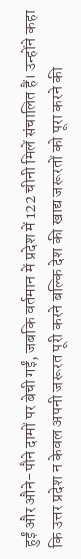हुईं और औने-पौने दामों पर बेची गईं, जबकि वर्तमान में प्रदेश में 122 चीनी मिलें संचालित हैं। उन्होंने कहा कि उत्तर प्रदेश न केवल अपनी जरूरत पूरी करने बल्कि देश की खाद्य जरूरतों को पूरा करने की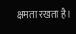क्षमता रखता है।